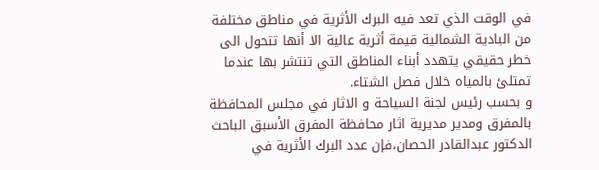في الوقت الذي تعد فيه البرك الأثرية في مناطق مختلفة من البادية الشمالية قيمة أثرية عالية الا أنها تتحول الى خطر حقيقي يتهدد أبناء المناطق التي تنتشر بها عندما تمتلئ بالمياه خلال فصل الشتاء.
و بحسب رئيس لجنة السياحة و الاثار في مجلس المحافظة بالمفرق ومدير مديرية اثار محافظة المفرق الأسبق الباحث الدكتور عبدالقادر الحصان،فإن عدد البرك الأثرية في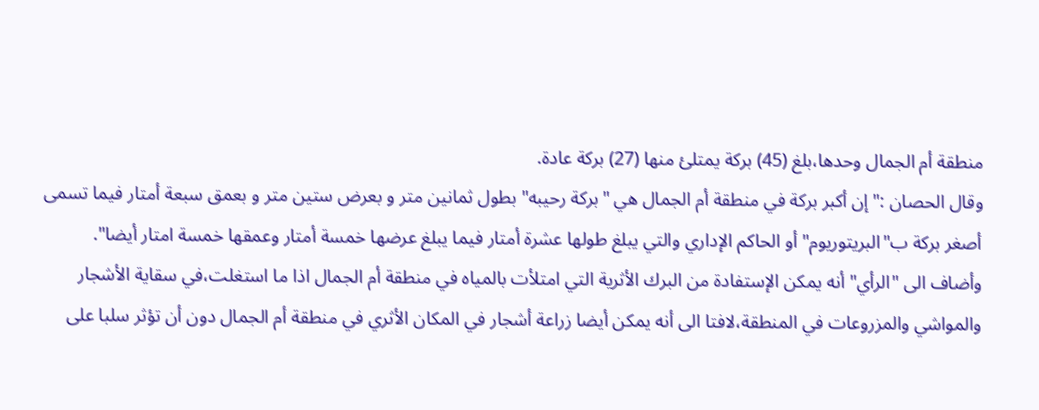منطقة أم الجمال وحدها،بلغ (45) بركة يمتلئ منها (27) بركة عادة.
وقال الحصان :" إن أكبر بركة في منطقة أم الجمال هي "بركة رحيبه" بطول ثمانين متر و بعرض ستين متر و بعمق سبعة أمتار فيما تسمى أصغر بركة ب"البريتوريوم" أو الحاكم الإداري والتي يبلغ طولها عشرة أمتار فيما يبلغ عرضها خمسة أمتار وعمقها خمسة امتار أيضا".
وأضاف الى "الرأي" أنه يمكن الإستفادة من البرك الأثرية التي امتلأت بالمياه في منطقة أم الجمال اذا ما استغلت،في سقاية الأشجار والمواشي والمزروعات في المنطقة،لافتا الى أنه يمكن أيضا زراعة أشجار في المكان الأثري في منطقة أم الجمال دون أن تؤثر سلبا على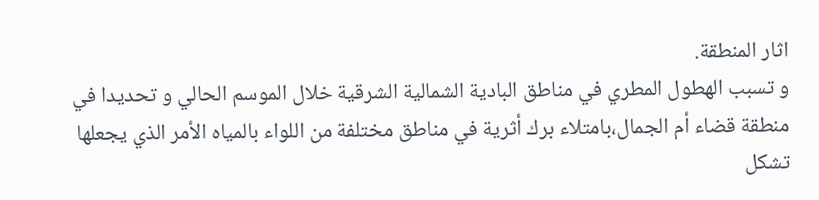اثار المنطقة.
و تسبب الهطول المطري في مناطق البادية الشمالية الشرقية خلال الموسم الحالي و تحديدا في منطقة قضاء أم الجمال،بامتلاء برك أثرية في مناطق مختلفة من اللواء بالمياه الأمر الذي يجعلها تشكل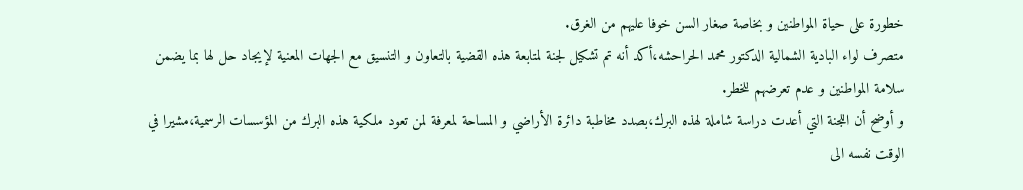خطورة على حياة المواطنين و بخاصة صغار السن خوفا عليهم من الغرق.
متصرف لواء البادية الشمالية الدكتور محمد الحراحشه،أكد أنه تم تشكيل لجنة لمتابعة هذه القضية بالتعاون و التنسيق مع الجهات المعنية لإيجاد حل لها بما يضمن سلامة المواطنين و عدم تعرضهم للخطر.
و أوضح أن اللجنة التي أعدت دراسة شاملة لهذه البرك،بصدد مخاطبة دائرة الأراضي و المساحة لمعرفة لمن تعود ملكية هذه البرك من المؤسسات الرسمية،مشيرا في الوقت نفسه الى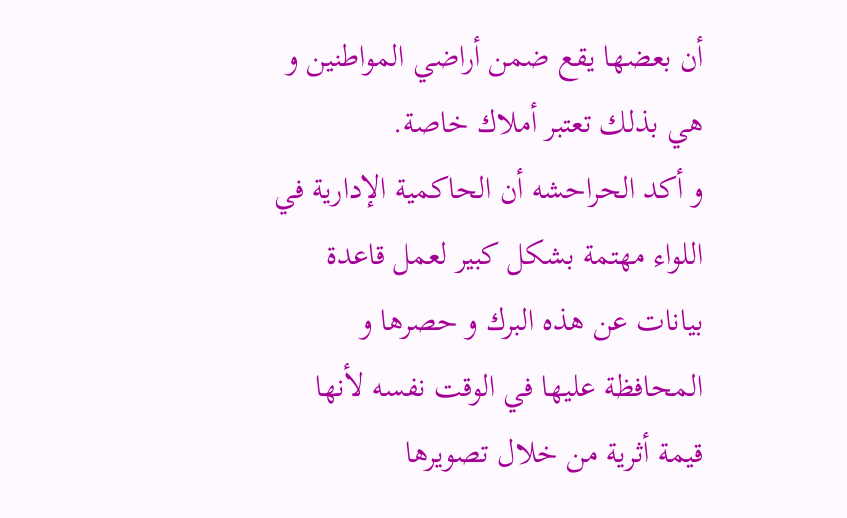أن بعضها يقع ضمن أراضي المواطنين و هي بذلك تعتبر أملاك خاصة.
و أكد الحراحشه أن الحاكمية الإدارية في اللواء مهتمة بشكل كبير لعمل قاعدة بيانات عن هذه البرك و حصرها و المحافظة عليها في الوقت نفسه لأنها قيمة أثرية من خلال تصويرها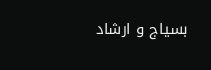بسياج و ارشاد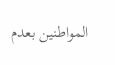المواطنين بعدم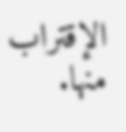الإقتراب منها.